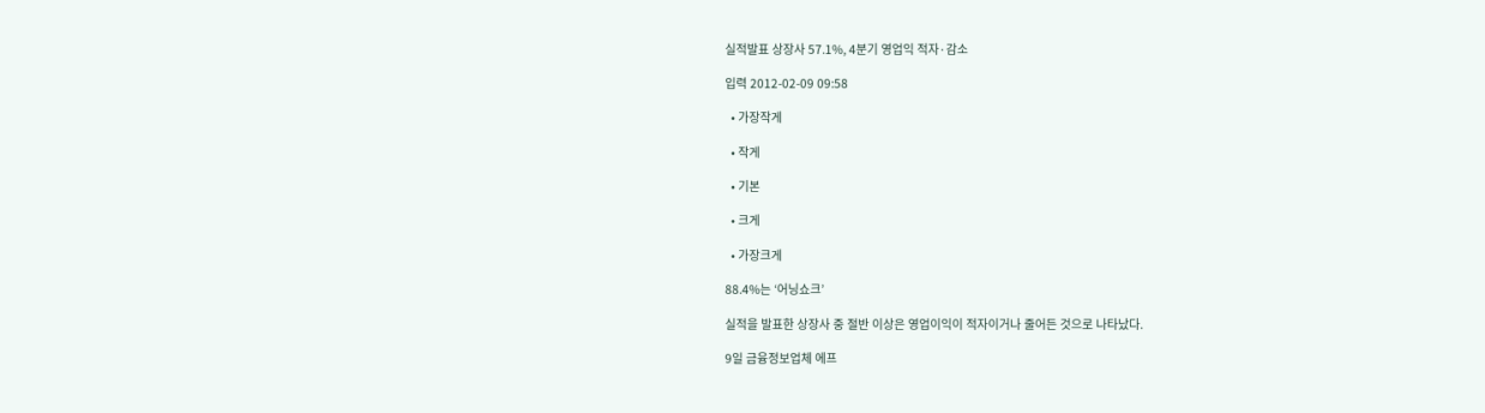실적발표 상장사 57.1%, 4분기 영업익 적자·감소

입력 2012-02-09 09:58

  • 가장작게

  • 작게

  • 기본

  • 크게

  • 가장크게

88.4%는 ‘어닝쇼크’

실적을 발표한 상장사 중 절반 이상은 영업이익이 적자이거나 줄어든 것으로 나타났다.

9일 금융정보업체 에프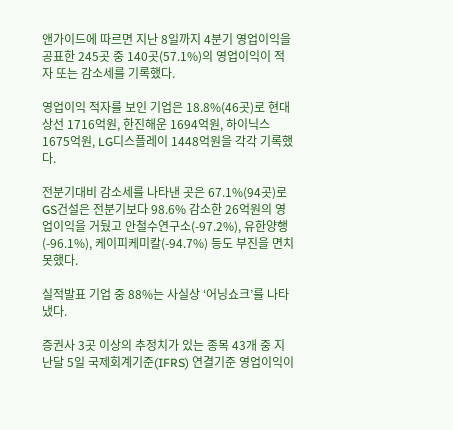앤가이드에 따르면 지난 8일까지 4분기 영업이익을 공표한 245곳 중 140곳(57.1%)의 영업이익이 적자 또는 감소세를 기록했다.

영업이익 적자를 보인 기업은 18.8%(46곳)로 현대상선 1716억원, 한진해운 1694억원, 하이닉스 1675억원, LG디스플레이 1448억원을 각각 기록했다.

전분기대비 감소세를 나타낸 곳은 67.1%(94곳)로 GS건설은 전분기보다 98.6% 감소한 26억원의 영업이익을 거뒀고 안철수연구소(-97.2%), 유한양행(-96.1%), 케이피케미칼(-94.7%) 등도 부진을 면치 못했다.

실적발표 기업 중 88%는 사실상 ‘어닝쇼크’를 나타냈다.

증권사 3곳 이상의 추정치가 있는 종목 43개 중 지난달 5일 국제회계기준(IFRS) 연결기준 영업이익이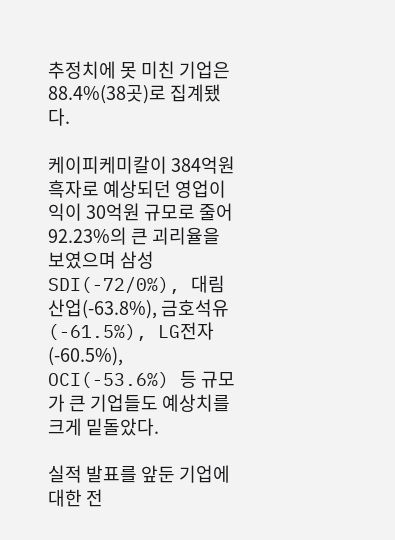추정치에 못 미친 기업은 88.4%(38곳)로 집계됐다.

케이피케미칼이 384억원 흑자로 예상되던 영업이익이 30억원 규모로 줄어 92.23%의 큰 괴리율을 보였으며 삼성SDI(-72/0%), 대림산업(-63.8%), 금호석유(-61.5%), LG전자(-60.5%), OCI(-53.6%) 등 규모가 큰 기업들도 예상치를 크게 밑돌았다.

실적 발표를 앞둔 기업에 대한 전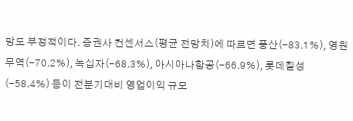망도 부정적이다. 증권사 컨센서스(평균 전망치)에 따르면 풍산(-83.1%), 영원무역(-70.2%), 녹십자(-68.3%), 아시아나항공(-66.9%), 롯데칠성(-58.4%) 등이 전분기대비 영업이익 규모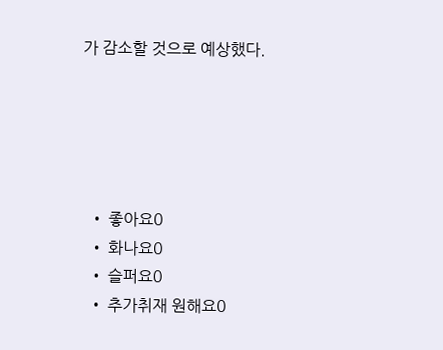가 감소할 것으로 예상했다.





  • 좋아요0
  • 화나요0
  • 슬퍼요0
  • 추가취재 원해요0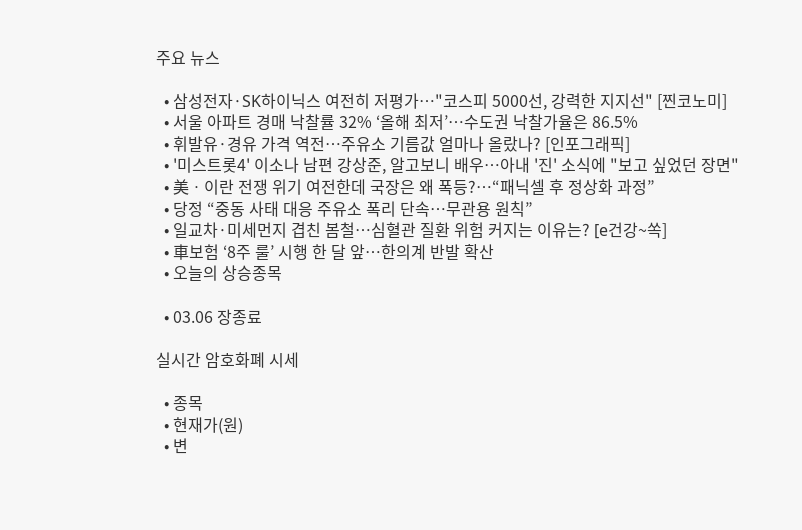주요 뉴스

  • 삼성전자·SK하이닉스 여전히 저평가…"코스피 5000선, 강력한 지지선" [찐코노미]
  • 서울 아파트 경매 낙찰률 32% ‘올해 최저’⋯수도권 낙찰가율은 86.5%
  • 휘발유·경유 가격 역전…주유소 기름값 얼마나 올랐나? [인포그래픽]
  • '미스트롯4' 이소나 남편 강상준, 알고보니 배우⋯아내 '진' 소식에 "보고 싶었던 장면"
  • 美ㆍ이란 전쟁 위기 여전한데 국장은 왜 폭등?⋯“패닉셀 후 정상화 과정”
  • 당정 “중동 사태 대응 주유소 폭리 단속…무관용 원칙”
  • 일교차·미세먼지 겹친 봄철…심혈관 질환 위험 커지는 이유는? [e건강~쏙]
  • 車보험 ‘8주 룰’ 시행 한 달 앞…한의계 반발 확산
  • 오늘의 상승종목

  • 03.06 장종료

실시간 암호화폐 시세

  • 종목
  • 현재가(원)
  • 변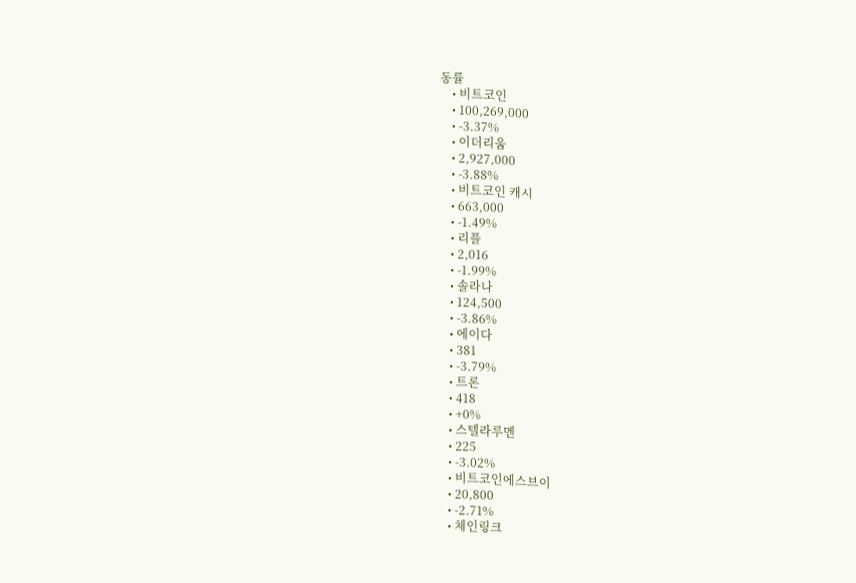동률
    • 비트코인
    • 100,269,000
    • -3.37%
    • 이더리움
    • 2,927,000
    • -3.88%
    • 비트코인 캐시
    • 663,000
    • -1.49%
    • 리플
    • 2,016
    • -1.99%
    • 솔라나
    • 124,500
    • -3.86%
    • 에이다
    • 381
    • -3.79%
    • 트론
    • 418
    • +0%
    • 스텔라루멘
    • 225
    • -3.02%
    • 비트코인에스브이
    • 20,800
    • -2.71%
    • 체인링크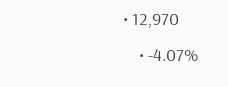• 12,970
    • -4.07%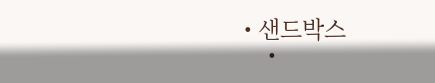• 샌드박스
    •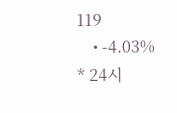119
    • -4.03%
* 24시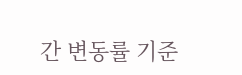간 변동률 기준